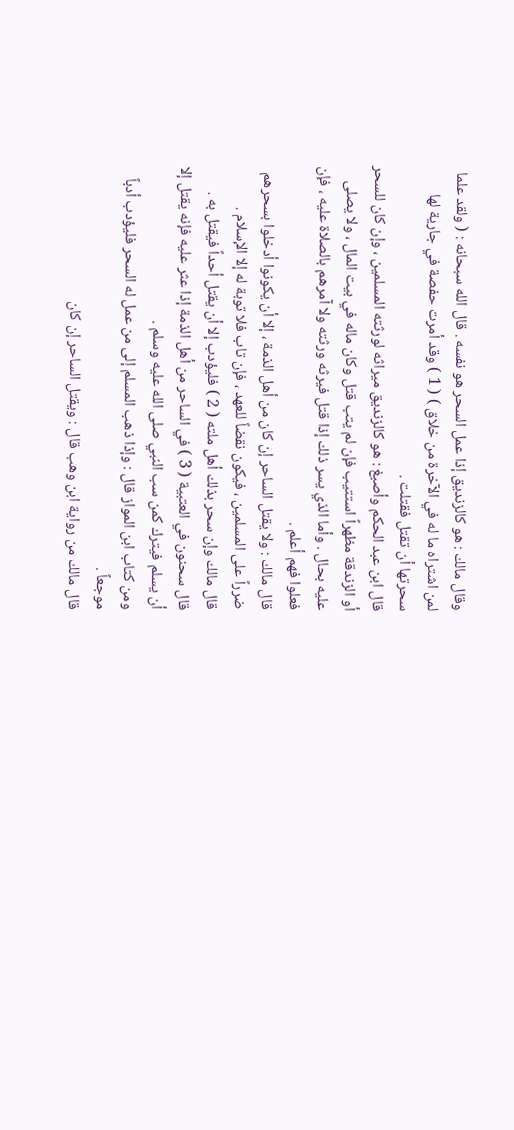وقال مالك : هو كالزنديق إذا عمل السحر هو نفسه . قال الله سبحانه : ( ولقد علما لمن اشتراه ما له في الآخرة من خلاق ) ( 1 ) وقد أمرت حفصة في جارية لها سحرتها أن تقتل فقتلت .
قال ابن عبد الحكم وأصبغ : هو كالزنديق ميراثه لورثته المسلمين ، وإن كان للسحر أو الزندقة مظهراً استتيب فإن لم يتب قتل وكان ماله في بيت المال ، ولا يصلى عليه بحال . وأما الذي يسر ذلك إذا قتل فيرثه ورثته ولا آمرهم بالصلاة عليه ، فإن فعلوا فهم أعلم .
قال مالك : ولا يقتل الساحر إن كان من أهل الذمة ، إلا أن يكونوا أدخلوا بسحرهم ضرراً على المسلمين ، فيكون نقضاً للعهد ، فإن تاب فلا توبة له إلا الإسلام .
قال مالك وإن سحر بذلك أهل ملته ( 2 ) فليؤدب إلا أن يقتل أحداً فيقتل به .
قال سحنون في العتبية ( 3 ) في الساحر من أهل الذمة إذا عثر عليه فإنه يقتل إلا أن يسلم فيترك كمن سب النبي صلى الله عليه وسلم .
ومن كتاب ابن المواز قال : وإذا ذهب المسلم إلى من عمل له السحر فليؤدب أدباً موجعاً .
قال مالك من رواية ابن وهب قال : ويقتل الساحر إن كان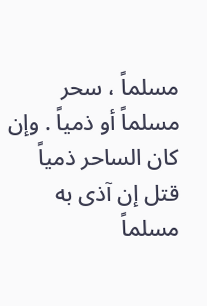مسلماً ، سحر مسلماً أو ذمياً . وإن كان الساحر ذمياً قتل إن آذى به مسلماً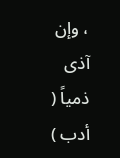، وإن آذى ذمياً ( أدب )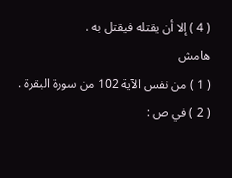( 4 ) إلا أن يقتله فيقتل به .
هامش
( 1 ) من نفس الآية 102 من سورة البقرة .
( 2 ) في ص :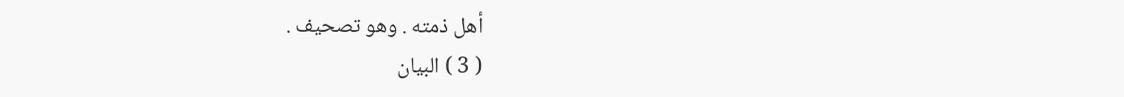أهل ذمته . وهو تصحيف .
( 3 ) البيان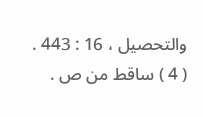والتحصيل ، 16 : 443 .
( 4 ) ساقط من ص .